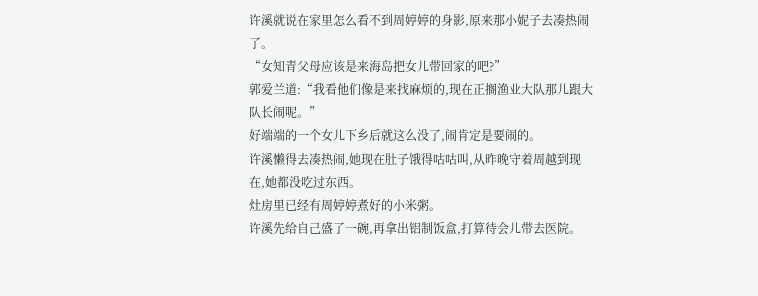许溪就说在家里怎么看不到周婷婷的身影,原来那小妮子去凑热闹了。
“女知青父母应该是来海岛把女儿带回家的吧?”
郭爱兰道:“我看他们像是来找麻烦的,现在正搁渔业大队那儿跟大队长闹呢。”
好端端的一个女儿下乡后就这么没了,闹肯定是要闹的。
许溪懒得去凑热闹,她现在肚子饿得咕咕叫,从昨晚守着周越到现在,她都没吃过东西。
灶房里已经有周婷婷煮好的小米粥。
许溪先给自己盛了一碗,再拿出铝制饭盒,打算待会儿带去医院。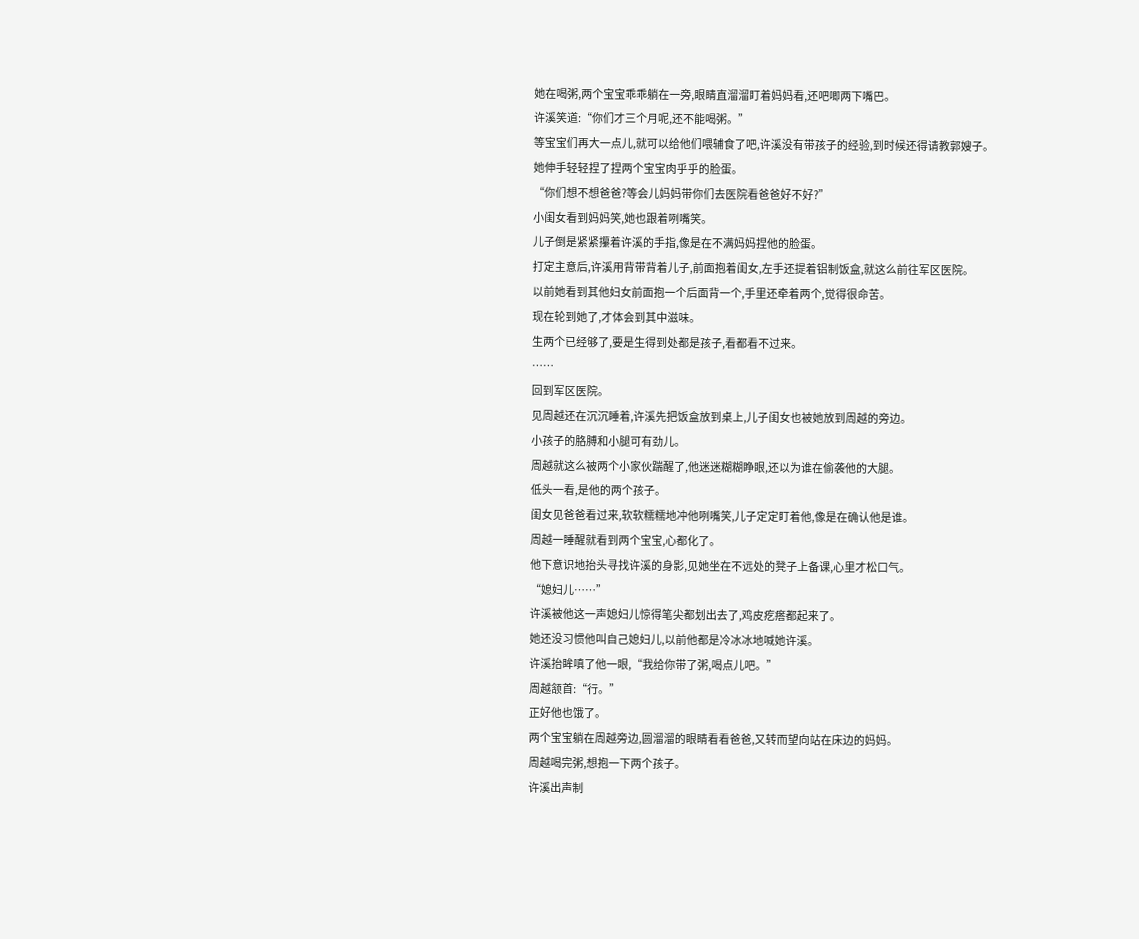她在喝粥,两个宝宝乖乖躺在一旁,眼睛直溜溜盯着妈妈看,还吧唧两下嘴巴。
许溪笑道:“你们才三个月呢,还不能喝粥。”
等宝宝们再大一点儿,就可以给他们喂辅食了吧,许溪没有带孩子的经验,到时候还得请教郭嫂子。
她伸手轻轻捏了捏两个宝宝肉乎乎的脸蛋。
“你们想不想爸爸?等会儿妈妈带你们去医院看爸爸好不好?”
小闺女看到妈妈笑,她也跟着咧嘴笑。
儿子倒是紧紧攥着许溪的手指,像是在不满妈妈捏他的脸蛋。
打定主意后,许溪用背带背着儿子,前面抱着闺女,左手还提着铝制饭盒,就这么前往军区医院。
以前她看到其他妇女前面抱一个后面背一个,手里还牵着两个,觉得很命苦。
现在轮到她了,才体会到其中滋味。
生两个已经够了,要是生得到处都是孩子,看都看不过来。
……
回到军区医院。
见周越还在沉沉睡着,许溪先把饭盒放到桌上,儿子闺女也被她放到周越的旁边。
小孩子的胳膊和小腿可有劲儿。
周越就这么被两个小家伙踹醒了,他迷迷糊糊睁眼,还以为谁在偷袭他的大腿。
低头一看,是他的两个孩子。
闺女见爸爸看过来,软软糯糯地冲他咧嘴笑,儿子定定盯着他,像是在确认他是谁。
周越一睡醒就看到两个宝宝,心都化了。
他下意识地抬头寻找许溪的身影,见她坐在不远处的凳子上备课,心里才松口气。
“媳妇儿……”
许溪被他这一声媳妇儿惊得笔尖都划出去了,鸡皮疙瘩都起来了。
她还没习惯他叫自己媳妇儿,以前他都是冷冰冰地喊她许溪。
许溪抬眸嗔了他一眼,“我给你带了粥,喝点儿吧。”
周越颔首:“行。”
正好他也饿了。
两个宝宝躺在周越旁边,圆溜溜的眼睛看看爸爸,又转而望向站在床边的妈妈。
周越喝完粥,想抱一下两个孩子。
许溪出声制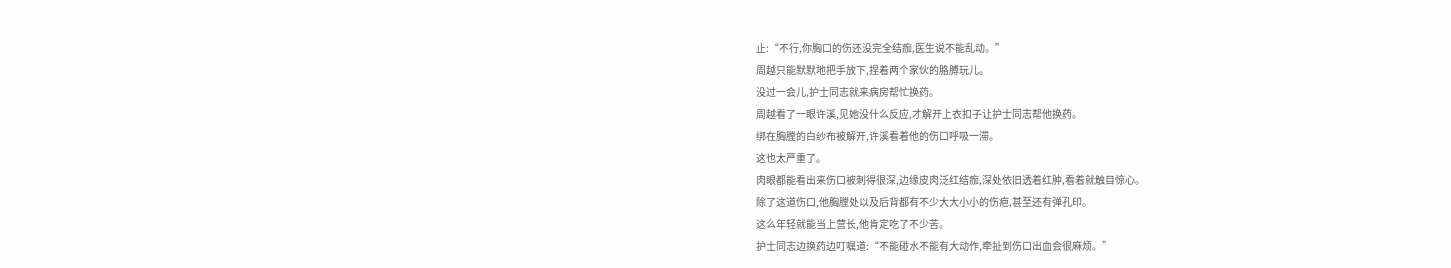止:“不行,你胸口的伤还没完全结痂,医生说不能乱动。”
周越只能默默地把手放下,捏着两个家伙的胳膊玩儿。
没过一会儿,护士同志就来病房帮忙换药。
周越看了一眼许溪,见她没什么反应,才解开上衣扣子让护士同志帮他换药。
绑在胸膛的白纱布被解开,许溪看着他的伤口呼吸一滞。
这也太严重了。
肉眼都能看出来伤口被刺得很深,边缘皮肉泛红结痂,深处依旧透着红肿,看着就触目惊心。
除了这道伤口,他胸膛处以及后背都有不少大大小小的伤疤,甚至还有弹孔印。
这么年轻就能当上营长,他肯定吃了不少苦。
护士同志边换药边叮嘱道:“不能碰水不能有大动作,牵扯到伤口出血会很麻烦。”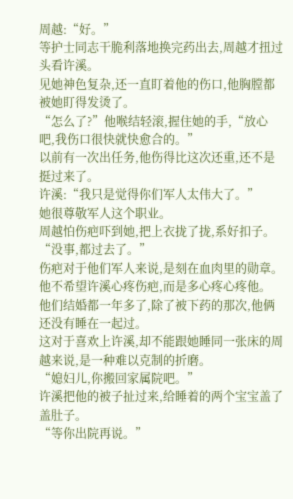周越:“好。”
等护士同志干脆利落地换完药出去,周越才扭过头看许溪。
见她神色复杂,还一直盯着他的伤口,他胸膛都被她盯得发烫了。
“怎么了?”他喉结轻滚,握住她的手,“放心吧,我伤口很快就快愈合的。”
以前有一次出任务,他伤得比这次还重,还不是挺过来了。
许溪:“我只是觉得你们军人太伟大了。”
她很尊敬军人这个职业。
周越怕伤疤吓到她,把上衣拢了拢,系好扣子。
“没事,都过去了。”
伤疤对于他们军人来说,是刻在血肉里的勋章。
他不希望许溪心疼伤疤,而是多心疼心疼他。
他们结婚都一年多了,除了被下药的那次,他俩还没有睡在一起过。
这对于喜欢上许溪,却不能跟她睡同一张床的周越来说,是一种难以克制的折磨。
“媳妇儿,你搬回家属院吧。”
许溪把他的被子扯过来,给睡着的两个宝宝盖了盖肚子。
“等你出院再说。”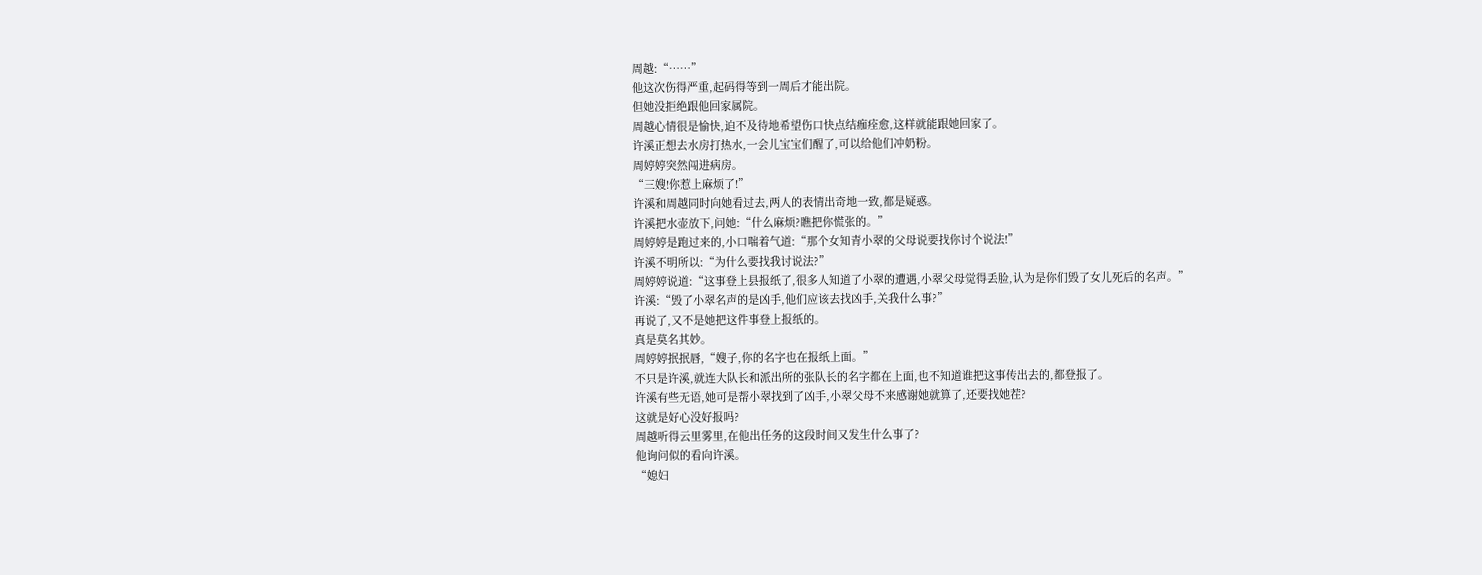周越:“……”
他这次伤得严重,起码得等到一周后才能出院。
但她没拒绝跟他回家属院。
周越心情很是愉快,迫不及待地希望伤口快点结痂痊愈,这样就能跟她回家了。
许溪正想去水房打热水,一会儿宝宝们醒了,可以给他们冲奶粉。
周婷婷突然闯进病房。
“三嫂!你惹上麻烦了!”
许溪和周越同时向她看过去,两人的表情出奇地一致,都是疑惑。
许溪把水壶放下,问她:“什么麻烦?瞧把你慌张的。”
周婷婷是跑过来的,小口喘着气道:“那个女知青小翠的父母说要找你讨个说法!”
许溪不明所以:“为什么要找我讨说法?”
周婷婷说道:“这事登上县报纸了,很多人知道了小翠的遭遇,小翠父母觉得丢脸,认为是你们毁了女儿死后的名声。”
许溪:“毁了小翠名声的是凶手,他们应该去找凶手,关我什么事?”
再说了,又不是她把这件事登上报纸的。
真是莫名其妙。
周婷婷抿抿唇,“嫂子,你的名字也在报纸上面。”
不只是许溪,就连大队长和派出所的张队长的名字都在上面,也不知道谁把这事传出去的,都登报了。
许溪有些无语,她可是帮小翠找到了凶手,小翠父母不来感谢她就算了,还要找她茬?
这就是好心没好报吗?
周越听得云里雾里,在他出任务的这段时间又发生什么事了?
他询问似的看向许溪。
“媳妇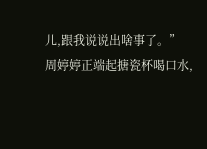儿,跟我说说出啥事了。”
周婷婷正端起搪瓷杯喝口水,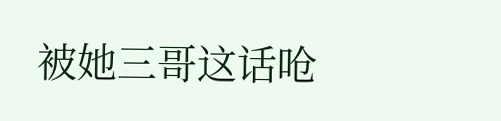被她三哥这话呛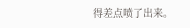得差点喷了出来。